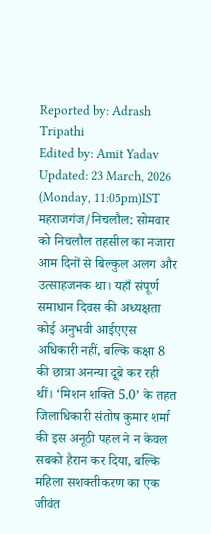Reported by: Adrash Tripathi
Edited by: Amit Yadav
Updated: 23 March, 2026 (Monday, 11:05pm)IST
महराजगंज/निचलौल: सोमवार को निचलौल तहसील का नजारा आम दिनों से बिल्कुल अलग और उत्साहजनक था। यहाँ संपूर्ण समाधान दिवस की अध्यक्षता कोई अनुभवी आईएएस अधिकारी नहीं, बल्कि कक्षा 8 की छात्रा अनन्या दूबे कर रही थीं। ‘मिशन शक्ति 5.0’ के तहत जिलाधिकारी संतोष कुमार शर्मा की इस अनूठी पहल ने न केवल सबको हैरान कर दिया, बल्कि महिला सशक्तीकरण का एक जीवंत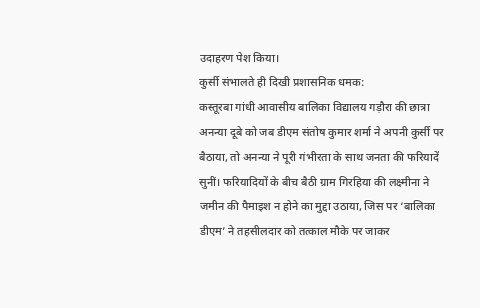उदाहरण पेश किया।
कुर्सी संभालते ही दिखी प्रशासनिक धमक:
कस्तूरबा गांधी आवासीय बालिका विद्यालय गड़ौरा की छात्रा अनन्या दूबे को जब डीएम संतोष कुमार शर्मा ने अपनी कुर्सी पर बैठाया, तो अनन्या ने पूरी गंभीरता के साथ जनता की फरियादें सुनीं। फरियादियों के बीच बैठी ग्राम गिरहिया की लक्ष्मीना ने जमीन की पैमाइश न होने का मुद्दा उठाया, जिस पर ‘बालिका डीएम’ ने तहसीलदार को तत्काल मौके पर जाकर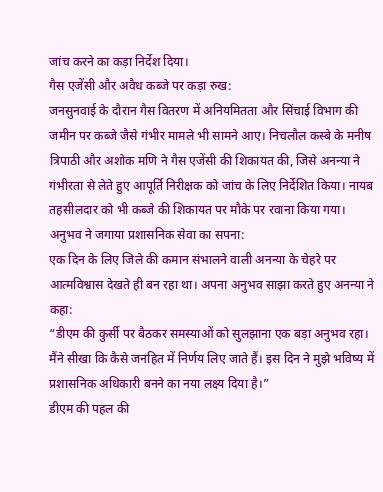जांच करने का कड़ा निर्देश दिया।
गैस एजेंसी और अवैध कब्जे पर कड़ा रुख:
जनसुनवाई के दौरान गैस वितरण में अनियमितता और सिंचाई विभाग की जमीन पर कब्जे जैसे गंभीर मामले भी सामने आए। निचलौल कस्बे के मनीष त्रिपाठी और अशोक मणि ने गैस एजेंसी की शिकायत की, जिसे अनन्या ने गंभीरता से लेते हुए आपूर्ति निरीक्षक को जांच के लिए निर्देशित किया। नायब तहसीलदार को भी कब्जे की शिकायत पर मौके पर रवाना किया गया।
अनुभव ने जगाया प्रशासनिक सेवा का सपना:
एक दिन के लिए जिले की कमान संभालने वाली अनन्या के चेहरे पर आत्मविश्वास देखते ही बन रहा था। अपना अनुभव साझा करते हुए अनन्या ने कहा:
“डीएम की कुर्सी पर बैठकर समस्याओं को सुलझाना एक बड़ा अनुभव रहा। मैंने सीखा कि कैसे जनहित में निर्णय लिए जाते हैं। इस दिन ने मुझे भविष्य में प्रशासनिक अधिकारी बनने का नया लक्ष्य दिया है।”
डीएम की पहल की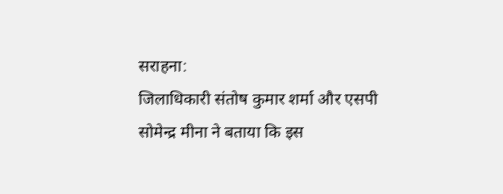सराहना:
जिलाधिकारी संतोष कुमार शर्मा और एसपी सोमेन्द्र मीना ने बताया कि इस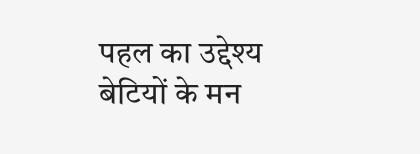पहल का उद्देश्य बेटियों के मन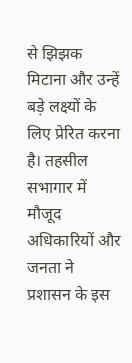से झिझक मिटाना और उन्हें बड़े लक्ष्यों के लिए प्रेरित करना है। तहसील सभागार में मौजूद अधिकारियों और जनता ने प्रशासन के इस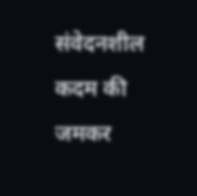संवेदनशील कदम की जमकर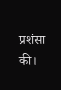प्रशंसा की।